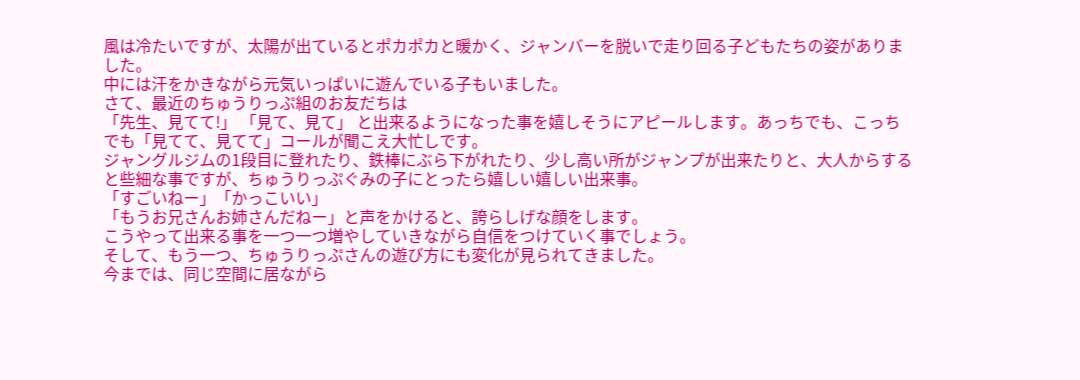風は冷たいですが、太陽が出ているとポカポカと暖かく、ジャンバーを脱いで走り回る子どもたちの姿がありました。
中には汗をかきながら元気いっぱいに遊んでいる子もいました。
さて、最近のちゅうりっぷ組のお友だちは
「先生、見てて!」 「見て、見て」 と出来るようになった事を嬉しそうにアピールします。あっちでも、こっちでも「見てて、見てて」コールが聞こえ大忙しです。
ジャングルジムの1段目に登れたり、鉄棒にぶら下がれたり、少し高い所がジャンプが出来たりと、大人からすると些細な事ですが、ちゅうりっぷぐみの子にとったら嬉しい嬉しい出来事。
「すごいねー」「かっこいい」
「もうお兄さんお姉さんだねー」と声をかけると、誇らしげな顔をします。
こうやって出来る事を一つ一つ増やしていきながら自信をつけていく事でしょう。
そして、もう一つ、ちゅうりっぷさんの遊び方にも変化が見られてきました。
今までは、同じ空間に居ながら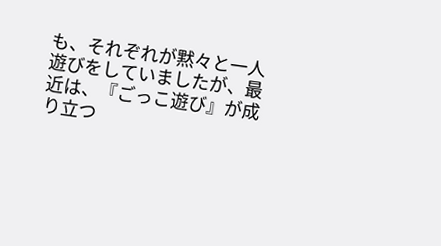も、それぞれが黙々と一人遊びをしていましたが、最近は、『ごっこ遊び』が成り立つ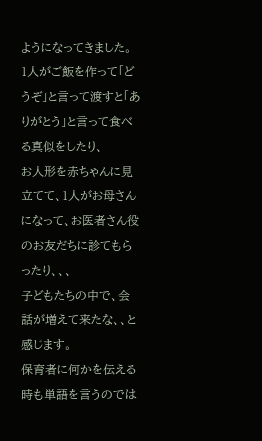ようになってきました。
1人がご飯を作って「どうぞ」と言って渡すと「ありがとう」と言って食べる真似をしたり、
お人形を赤ちゃんに見立てて、1人がお母さんになって、お医者さん役のお友だちに診てもらったり、、、
子どもたちの中で、会話が増えて来たな、、と感じます。
保育者に何かを伝える時も単語を言うのでは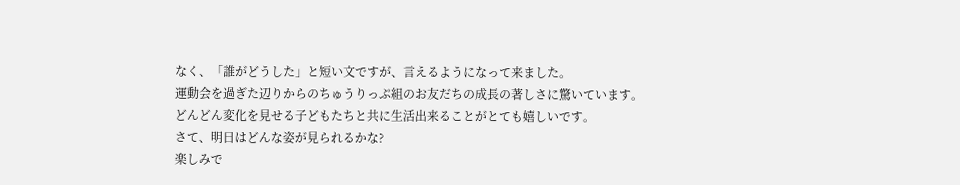なく、「誰がどうした」と短い文ですが、言えるようになって来ました。
運動会を過ぎた辺りからのちゅうりっぷ組のお友だちの成長の著しさに驚いています。
どんどん変化を見せる子どもたちと共に生活出来ることがとても嬉しいです。
さて、明日はどんな姿が見られるかな?
楽しみで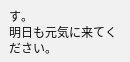す。
明日も元気に来てください。